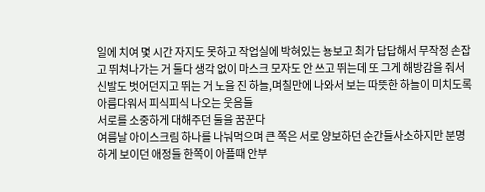일에 치여 몇 시간 자지도 못하고 작업실에 박혀있는 뇽보고 최가 답답해서 무작정 손잡고 뛰쳐나가는 거 둘다 생각 없이 마스크 모자도 안 쓰고 뛰는데 또 그게 해방감을 줘서 신발도 벗어던지고 뛰는 거 노을 진 하늘,며칠만에 나와서 보는 따뜻한 하늘이 미치도록아름다워서 피식피식 나오는 웃음들
서로를 소중하게 대해주던 둘을 꿈꾼다
여름날 아이스크림 하나를 나눠먹으며 큰 쪽은 서로 양보하던 순간들사소하지만 분명하게 보이던 애정들 한쪽이 아플때 안부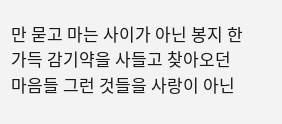만 묻고 마는 사이가 아닌 봉지 한가득 감기약을 사들고 찾아오던 마음들 그런 것들을 사랑이 아닌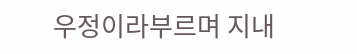우정이라부르며 지내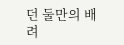던 둘만의 배려